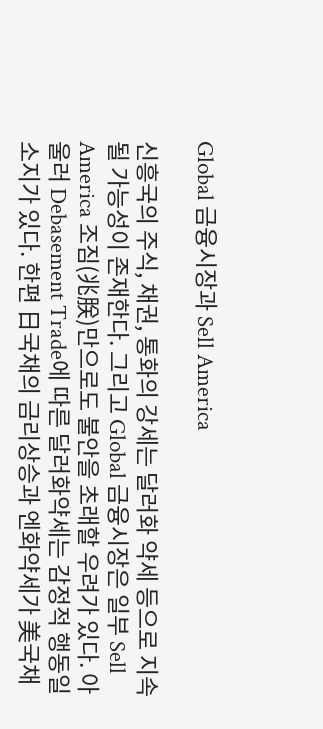Global 금융시장과 Sell America

신흥국의 주식, 채권, 통화의 강세는 달러화 약세 등으로 지속될 가능성이 존재한다. 그리고 Global 금융시장은 일부 Sell America 조짐(兆朕)만으로도 불안을 초래할 우려가 있다. 아울러 Debasement Trade에 따른 달러화약세는 감정적 행동일 소지가 있다. 한편 日국채의 금리상승과 엔화약세가 美국채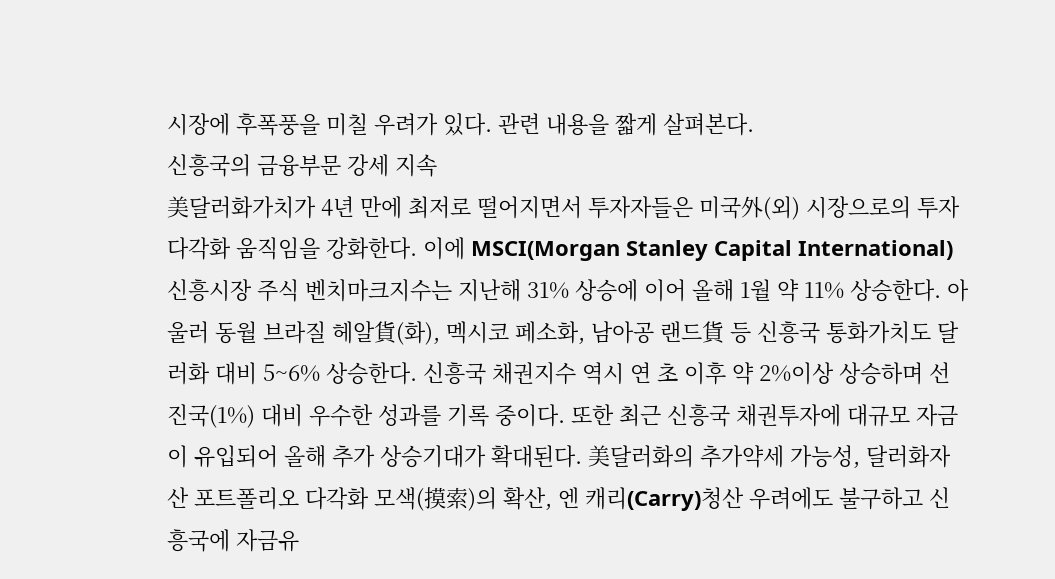시장에 후폭풍을 미칠 우려가 있다. 관련 내용을 짧게 살펴본다.
신흥국의 금융부문 강세 지속
美달러화가치가 4년 만에 최저로 떨어지면서 투자자들은 미국外(외) 시장으로의 투자다각화 움직임을 강화한다. 이에 MSCI(Morgan Stanley Capital International) 신흥시장 주식 벤치마크지수는 지난해 31% 상승에 이어 올해 1월 약 11% 상승한다. 아울러 동월 브라질 헤알貨(화), 멕시코 페소화, 남아공 랜드貨 등 신흥국 통화가치도 달러화 대비 5~6% 상승한다. 신흥국 채권지수 역시 연 초 이후 약 2%이상 상승하며 선진국(1%) 대비 우수한 성과를 기록 중이다. 또한 최근 신흥국 채권투자에 대규모 자금이 유입되어 올해 추가 상승기대가 확대된다. 美달러화의 추가약세 가능성, 달러화자산 포트폴리오 다각화 모색(摸索)의 확산, 엔 캐리(Carry)청산 우려에도 불구하고 신흥국에 자금유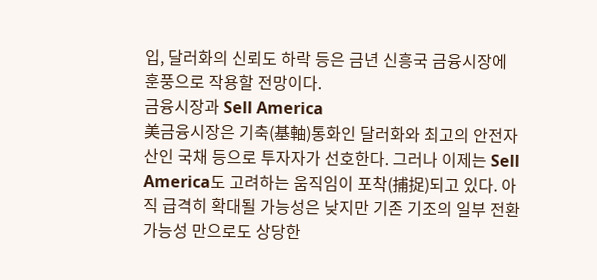입, 달러화의 신뢰도 하락 등은 금년 신흥국 금융시장에 훈풍으로 작용할 전망이다.
금융시장과 Sell America
美금융시장은 기축(基軸)통화인 달러화와 최고의 안전자산인 국채 등으로 투자자가 선호한다. 그러나 이제는 Sell America도 고려하는 움직임이 포착(捕捉)되고 있다. 아직 급격히 확대될 가능성은 낮지만 기존 기조의 일부 전환가능성 만으로도 상당한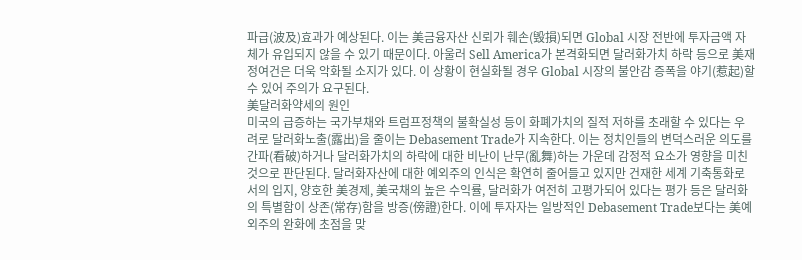파급(波及)효과가 예상된다. 이는 美금융자산 신뢰가 훼손(毁損)되면 Global 시장 전반에 투자금액 자체가 유입되지 않을 수 있기 때문이다. 아울러 Sell America가 본격화되면 달러화가치 하락 등으로 美재정여건은 더욱 악화될 소지가 있다. 이 상황이 현실화될 경우 Global 시장의 불안감 증폭을 야기(惹起)할 수 있어 주의가 요구된다.
美달러화약세의 원인
미국의 급증하는 국가부채와 트럼프정책의 불확실성 등이 화폐가치의 질적 저하를 초래할 수 있다는 우려로 달러화노출(露出)을 줄이는 Debasement Trade가 지속한다. 이는 정치인들의 변덕스러운 의도를 간파(看破)하거나 달러화가치의 하락에 대한 비난이 난무(亂舞)하는 가운데 감정적 요소가 영향을 미친 것으로 판단된다. 달러화자산에 대한 예외주의 인식은 확연히 줄어들고 있지만 건재한 세계 기축통화로서의 입지, 양호한 美경제, 美국채의 높은 수익률, 달러화가 여전히 고평가되어 있다는 평가 등은 달러화의 특별함이 상존(常存)함을 방증(傍證)한다. 이에 투자자는 일방적인 Debasement Trade보다는 美예외주의 완화에 초점을 맞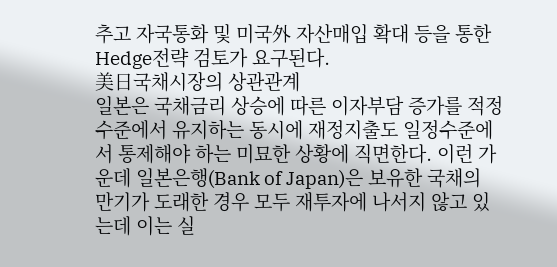추고 자국통화 및 미국外 자산매입 확대 등을 통한 Hedge전략 검토가 요구된다.
美日국채시장의 상관관계
일본은 국채금리 상승에 따른 이자부담 증가를 적정수준에서 유지하는 동시에 재정지출도 일정수준에서 통제해야 하는 미묘한 상황에 직면한다. 이런 가운데 일본은행(Bank of Japan)은 보유한 국채의 만기가 도래한 경우 모두 재투자에 나서지 않고 있는데 이는 실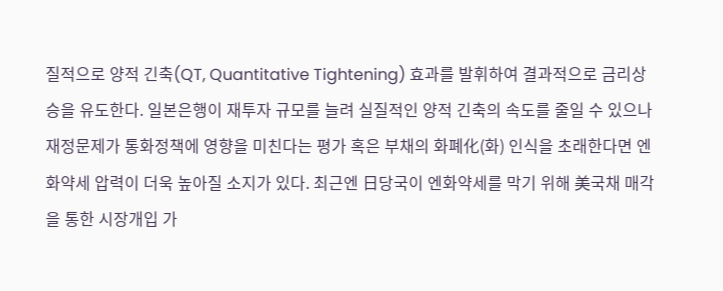질적으로 양적 긴축(QT, Quantitative Tightening) 효과를 발휘하여 결과적으로 금리상승을 유도한다. 일본은행이 재투자 규모를 늘려 실질적인 양적 긴축의 속도를 줄일 수 있으나 재정문제가 통화정책에 영향을 미친다는 평가 혹은 부채의 화폐化(화) 인식을 초래한다면 엔화약세 압력이 더욱 높아질 소지가 있다. 최근엔 日당국이 엔화약세를 막기 위해 美국채 매각을 통한 시장개입 가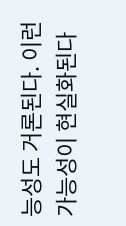능성도 거론된다. 이런 가능성이 현실화된다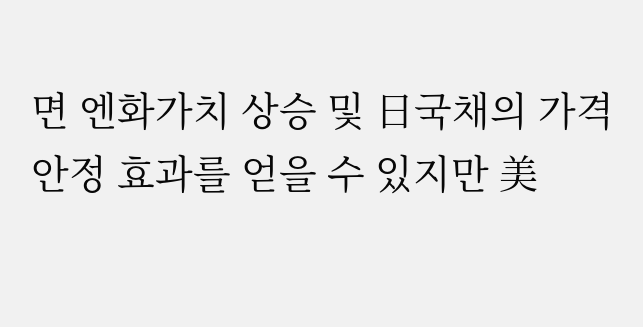면 엔화가치 상승 및 日국채의 가격안정 효과를 얻을 수 있지만 美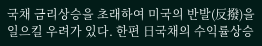국채 금리상승을 초래하여 미국의 반발(反撥)을 일으킬 우려가 있다. 한편 日국채의 수익률상승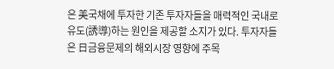은 美국채에 투자한 기존 투자자들을 매력적인 국내로 유도(誘導)하는 원인을 제공할 소지가 있다. 투자자들은 日금융문제의 해외시장 영향에 주목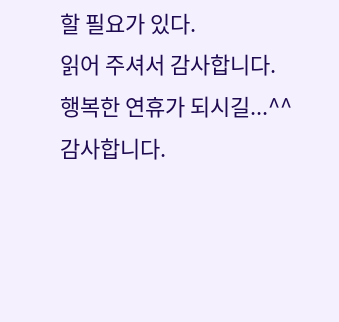할 필요가 있다.
읽어 주셔서 감사합니다.
행복한 연휴가 되시길...^^
감사합니다.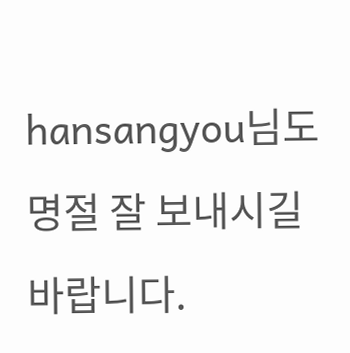hansangyou님도 명절 잘 보내시길 바랍니다.